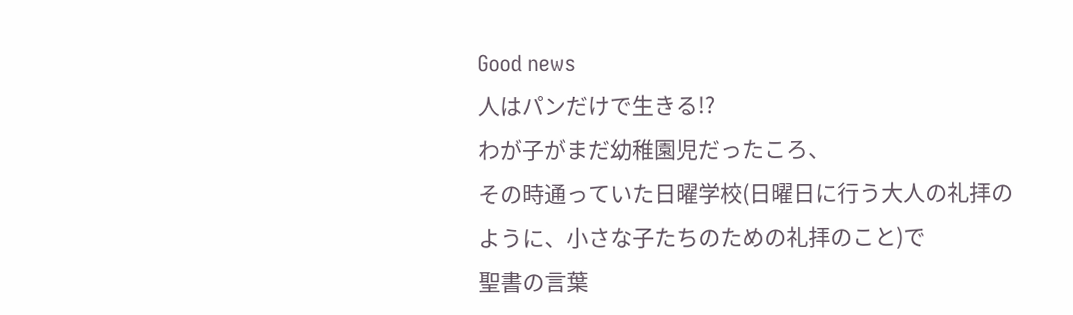Good news
人はパンだけで生きる!?
わが子がまだ幼稚園児だったころ、
その時通っていた日曜学校(日曜日に行う大人の礼拝のように、小さな子たちのための礼拝のこと)で
聖書の言葉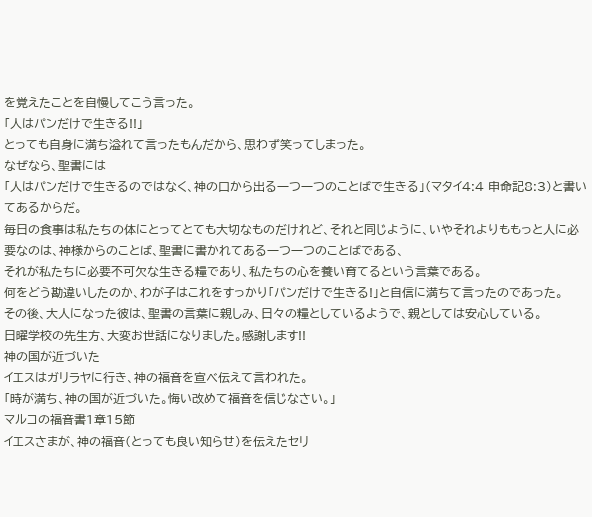を覚えたことを自慢してこう言った。
「人はパンだけで生きる!!」
とっても自身に満ち溢れて言ったもんだから、思わず笑ってしまった。
なぜなら、聖書には
「人はパンだけで生きるのではなく、神の口から出る一つ一つのことばで生きる」(マタイ4:4 申命記8:3)と書いてあるからだ。
毎日の食事は私たちの体にとってとても大切なものだけれど、それと同じように、いやそれよりももっと人に必要なのは、神様からのことば、聖書に書かれてある一つ一つのことばである、
それが私たちに必要不可欠な生きる糧であり、私たちの心を養い育てるという言葉である。
何をどう勘違いしたのか、わが子はこれをすっかり「パンだけで生きる!」と自信に満ちて言ったのであった。
その後、大人になった彼は、聖書の言葉に親しみ、日々の糧としているようで、親としては安心している。
日曜学校の先生方、大変お世話になりました。感謝します!!
神の国が近づいた
イエスはガリラヤに行き、神の福音を宣べ伝えて言われた。
「時が満ち、神の国が近づいた。悔い改めて福音を信じなさい。」
マルコの福音書1章15節
イエスさまが、神の福音(とっても良い知らせ)を伝えたセリ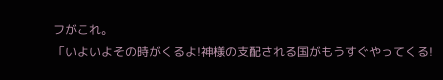フがこれ。
「いよいよその時がくるよ!神様の支配される国がもうすぐやってくる!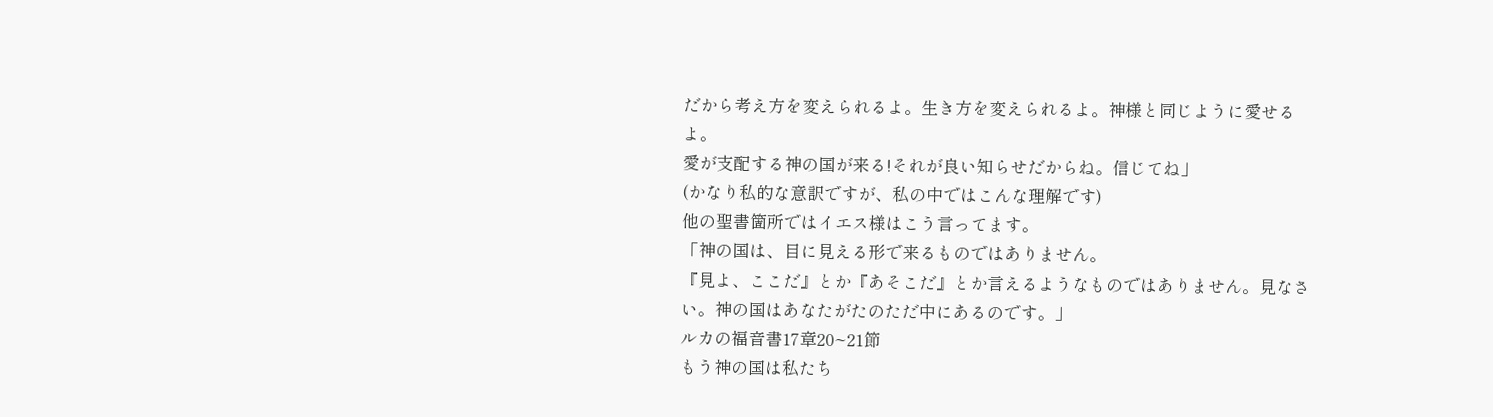だから考え方を変えられるよ。生き方を変えられるよ。神様と同じように愛せるよ。
愛が支配する神の国が来る!それが良い知らせだからね。信じてね」
(かなり私的な意訳ですが、私の中ではこんな理解です)
他の聖書箇所ではイエス様はこう言ってます。
「神の国は、目に見える形で来るものではありません。
『見よ、ここだ』とか『あそこだ』とか言えるようなものではありません。見なさい。神の国はあなたがたのただ中にあるのです。」
ルカの福音書17章20~21節
もう神の国は私たち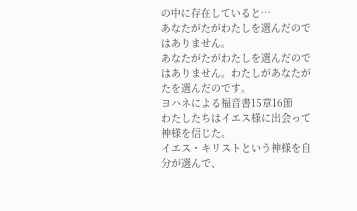の中に存在していると…
あなたがたがわたしを選んだのではありません。
あなたがたがわたしを選んだのではありません。わたしがあなたがたを選んだのです。
ヨハネによる福音書15章16節
わたしたちはイエス様に出会って神様を信じた。
イエス・キリストという神様を自分が選んで、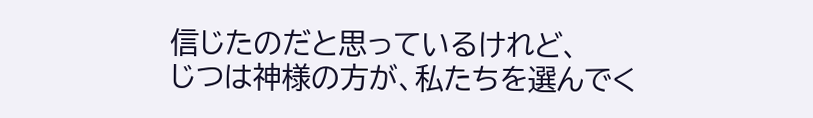信じたのだと思っているけれど、
じつは神様の方が、私たちを選んでく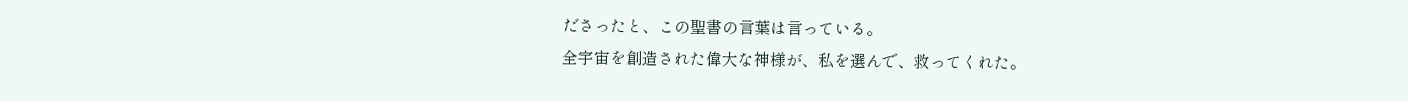ださったと、この聖書の言葉は言っている。
全宇宙を創造された偉大な神様が、私を選んで、救ってくれた。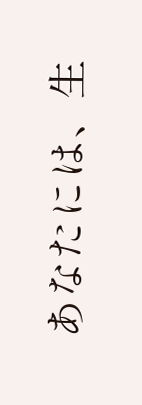あなたには、生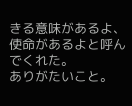きる意味があるよ、使命があるよと呼んでくれた。
ありがたいこと。